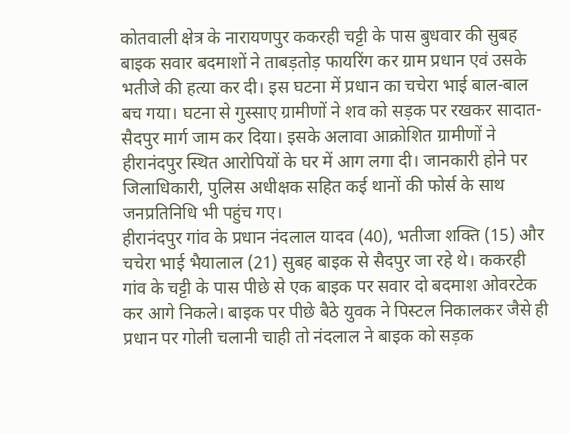कोतवाली क्षेत्र के नारायणपुर ककरही चट्टी के पास बुधवार की सुबह बाइक सवार बदमाशों ने ताबड़तोड़ फायरिंग कर ग्राम प्रधान एवं उसके भतीजे की हत्या कर दी। इस घटना में प्रधान का चचेरा भाई बाल-बाल बच गया। घटना से गुस्साए ग्रामीणों ने शव को सड़क पर रखकर सादात-सैदपुर मार्ग जाम कर दिया। इसके अलावा आक्रोशित ग्रामीणों ने हीरानंदपुर स्थित आरोपियों के घर में आग लगा दी। जानकारी होने पर जिलाधिकारी, पुलिस अधीक्षक सहित कई थानों की फोर्स के साथ जनप्रतिनिधि भी पहुंच गए।
हीरानंदपुर गांव के प्रधान नंदलाल यादव (40), भतीजा शक्ति (15) और चचेरा भाई भैयालाल (21) सुबह बाइक से सैदपुर जा रहे थे। ककरही गांव के चट्टी के पास पीछे से एक बाइक पर सवार दो बदमाश ओवरटेक कर आगे निकले। बाइक पर पीछे बैठे युवक ने पिस्टल निकालकर जैसे ही प्रधान पर गोली चलानी चाही तो नंदलाल ने बाइक को सड़क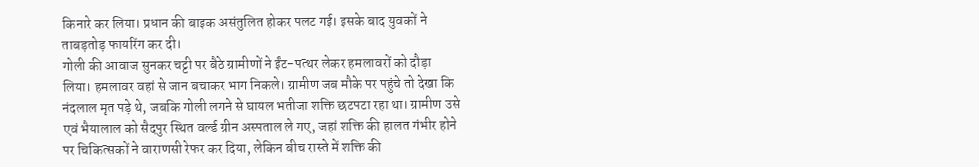किनारे कर लिया। प्रधान की बाइक असंतुलित होकर पलट गई। इसके बाद युवकों ने ताबड़तोड़ फायरिंग कर दी।
गोली की आवाज सुनकर चट्टी पर बैठे ग्रामीणों ने ईंट-पत्थर लेकर हमलावरों को दौड़ा लिया। हमलावर वहां से जान बचाकर भाग निकले। ग्रामीण जब मौके पर पहुंचे तो देखा कि नंदलाल मृत पड़े थे, जबकि गोली लगने से घायल भतीजा शक्ति छटपटा रहा था। ग्रामीण उसे एवं भैयालाल को सैदपुर स्थित वर्ल्ड ग्रीन अस्पताल ले गए, जहां शक्ति की हालत गंभीर होने पर चिकित्सकों ने वाराणसी रेफर कर दिया, लेकिन बीच रास्ते में शक्ति की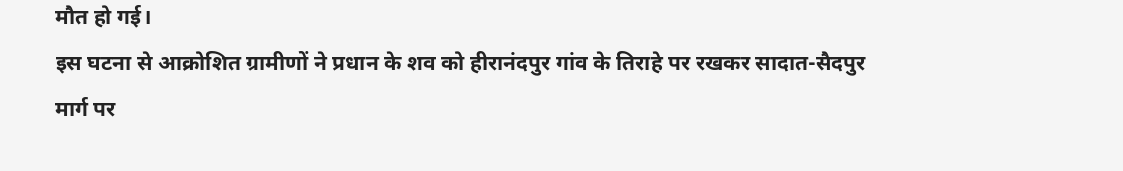मौत हो गई।
इस घटना से आक्रोशित ग्रामीणों ने प्रधान के शव को हीरानंदपुर गांव के तिराहे पर रखकर सादात-सैदपुर मार्ग पर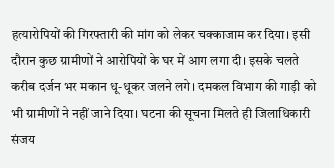हत्यारोपियों की गिरफ्तारी की मांग को लेकर चक्काजाम कर दिया। इसी दौरान कुछ ग्रामीणों ने आरोपियों के घर में आग लगा दी। इसके चलते करीब दर्जन भर मकान धू-धूकर जलने लगे। दमकल विभाग की गाड़ी को भी ग्रामीणों ने नहीं जाने दिया। घटना की सूचना मिलते ही जिलाधिकारी संजय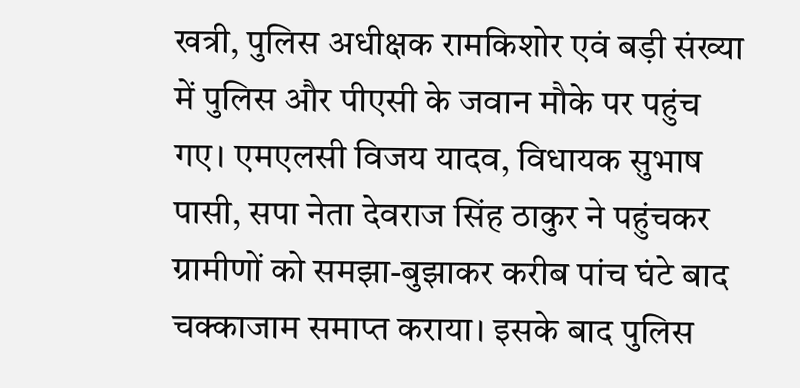खत्री, पुलिस अधीक्षक रामकिशोर एवं बड़ी संख्या में पुलिस और पीएसी के जवान मौके पर पहुंच गए। एमएलसी विजय यादव, विधायक सुभाष पासी, सपा नेता देवराज सिंह ठाकुर ने पहुंचकर ग्रामीणों को समझा-बुझाकर करीब पांच घंटे बाद चक्काजाम समाप्त कराया। इसके बाद पुलिस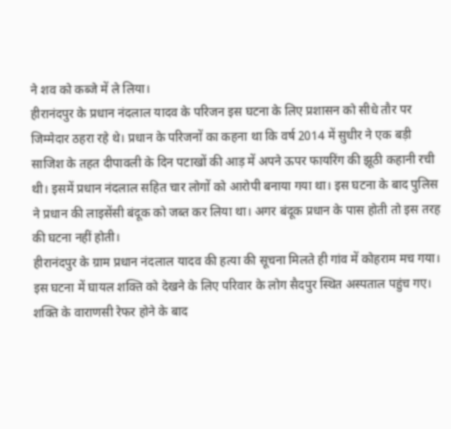ने शव को कब्जे में ले लिया।
हीरानंदपुर के प्रधान नंदलाल यादव के परिजन इस घटना के लिए प्रशासन को सीधे तौर पर जिम्मेदार ठहरा रहे थे। प्रधान के परिजनों का कहना था कि वर्ष 2014 में सुधीर ने एक बड़ी साजिश के तहत दीपावली के दिन पटाखों की आड़ में अपने ऊपर फायरिंग की झूठी कहानी रची थी। इसमें प्रधान नंदलाल सहित चार लोगों को आरोपी बनाया गया था। इस घटना के बाद पुलिस ने प्रधान की लाइसेंसी बंदूक को जब्त कर लिया था। अगर बंदूक प्रधान के पास होती तो इस तरह की घटना नहीं होती।
हीरानंदपुर के ग्राम प्रधान नंदलाल यादव की हत्या की सूचना मिलते ही गांव में कोहराम मच गया। इस घटना में घायल शक्ति को देखने के लिए परिवार के लोग सैदपुर स्थित अस्पताल पहुंच गए। शक्ति के वाराणसी रेफर होने के बाद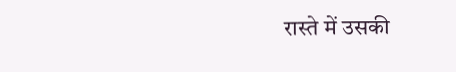रास्ते में उसकी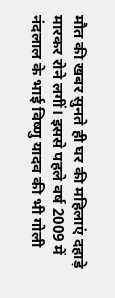मौत की खबर सुनते ही घर की महिलाएं दहाड़े मारकर रोने लगीं। इससे पहले वर्ष 2009 में नंदलाल के भाई विष्णु यादव की भी गोली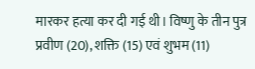मारकर हत्या कर दी गई थी। विष्णु के तीन पुत्र प्रवीण (20), शक्ति (15) एवं शुभम (11)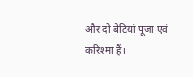और दो बेटियां पूजा एवं करिश्मा हैं।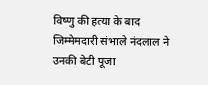विष्णु की हत्या के बाद जिम्मेमदारी संभाले नंदलाल ने उनकी बेटी पूजा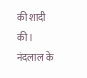की शादी की। नंदलाल के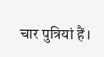चार पुत्रियां हैं।